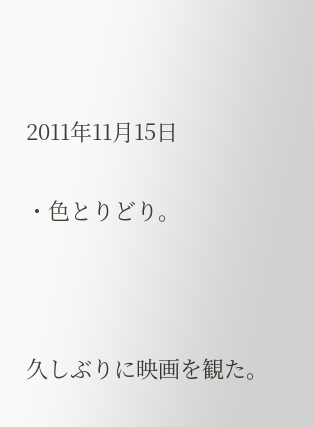2011年11月15日

・色とりどり。



久しぶりに映画を観た。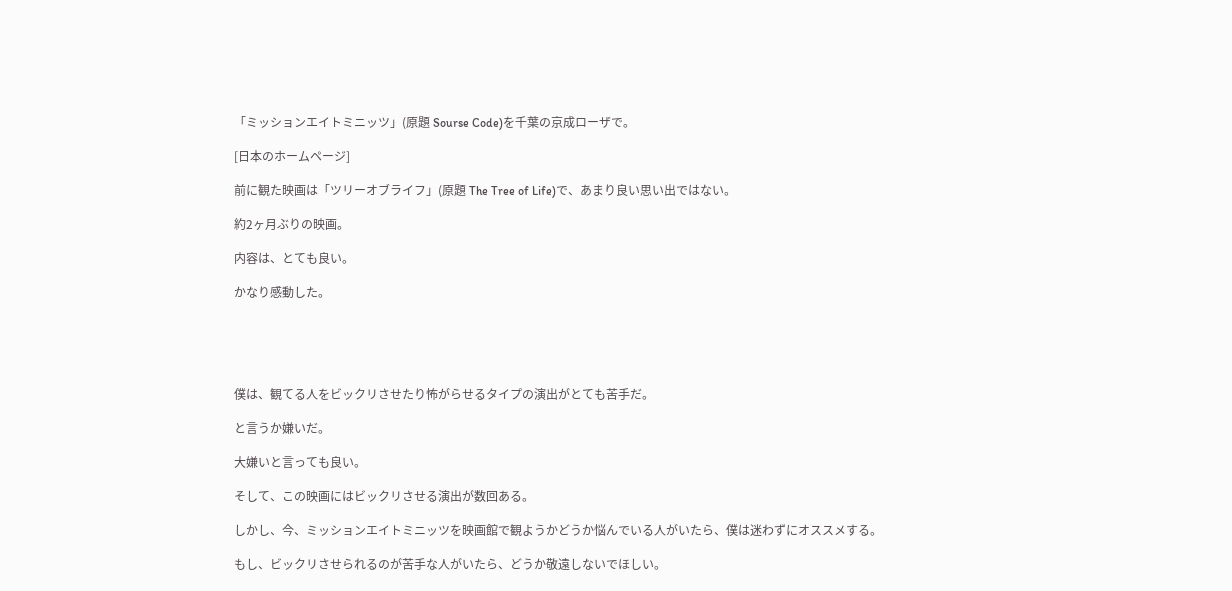「ミッションエイトミニッツ」(原題 Sourse Code)を千葉の京成ローザで。

[日本のホームページ]

前に観た映画は「ツリーオブライフ」(原題 The Tree of Life)で、あまり良い思い出ではない。

約2ヶ月ぶりの映画。

内容は、とても良い。

かなり感動した。





僕は、観てる人をビックリさせたり怖がらせるタイプの演出がとても苦手だ。

と言うか嫌いだ。

大嫌いと言っても良い。

そして、この映画にはビックリさせる演出が数回ある。

しかし、今、ミッションエイトミニッツを映画館で観ようかどうか悩んでいる人がいたら、僕は迷わずにオススメする。

もし、ビックリさせられるのが苦手な人がいたら、どうか敬遠しないでほしい。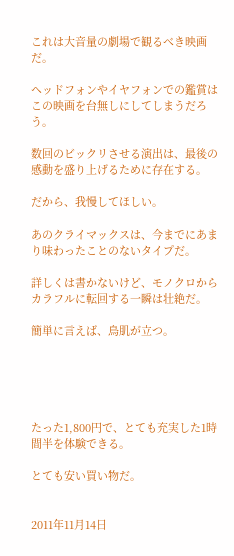これは大音量の劇場で観るべき映画だ。

ヘッドフォンやイヤフォンでの鑑賞はこの映画を台無しにしてしまうだろう。

数回のビックリさせる演出は、最後の感動を盛り上げるために存在する。

だから、我慢してほしい。

あのクライマックスは、今までにあまり味わったことのないタイプだ。

詳しくは書かないけど、モノクロからカラフルに転回する一瞬は壮絶だ。

簡単に言えば、鳥肌が立つ。





たった1,800円で、とても充実した1時間半を体験できる。

とても安い買い物だ。


2011年11月14日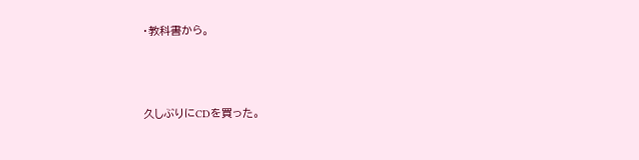・教科書から。



久しぶりにCDを買った。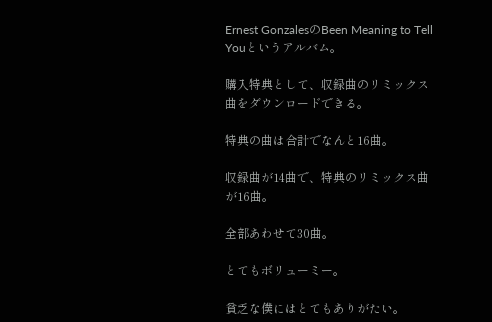Ernest GonzalesのBeen Meaning to Tell Youというアルバム。

購入特典として、収録曲のリミックス曲をダウンロードできる。

特典の曲は合計でなんと16曲。

収録曲が14曲で、特典のリミックス曲が16曲。

全部あわせて30曲。

とてもボリューミー。

貧乏な僕にはとてもありがたい。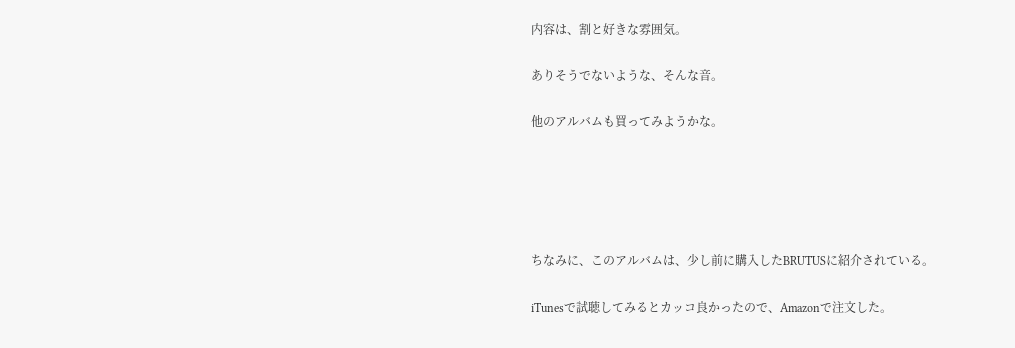内容は、割と好きな雰囲気。

ありそうでないような、そんな音。

他のアルバムも買ってみようかな。





ちなみに、このアルバムは、少し前に購入したBRUTUSに紹介されている。

iTunesで試聴してみるとカッコ良かったので、Amazonで注文した。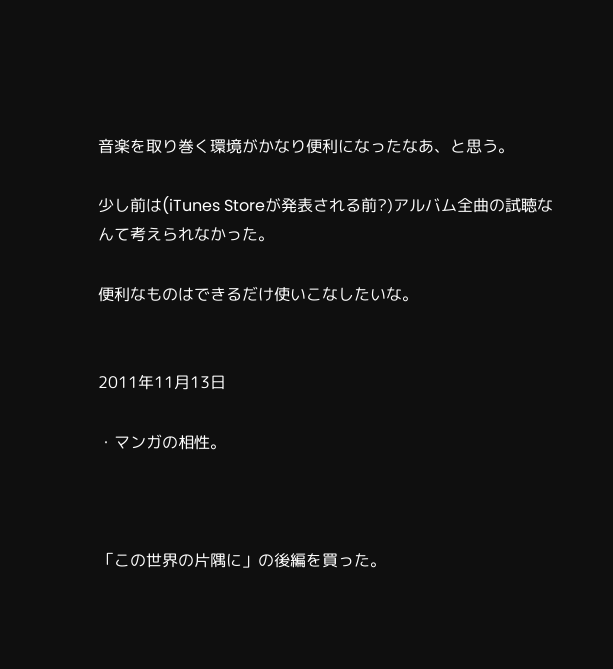音楽を取り巻く環境がかなり便利になったなあ、と思う。

少し前は(iTunes Storeが発表される前?)アルバム全曲の試聴なんて考えられなかった。

便利なものはできるだけ使いこなしたいな。


2011年11月13日

・マンガの相性。



「この世界の片隅に」の後編を買った。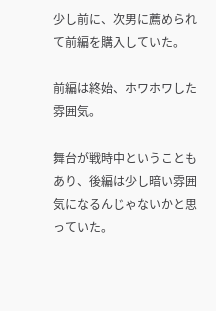少し前に、次男に薦められて前編を購入していた。

前編は終始、ホワホワした雰囲気。

舞台が戦時中ということもあり、後編は少し暗い雰囲気になるんじゃないかと思っていた。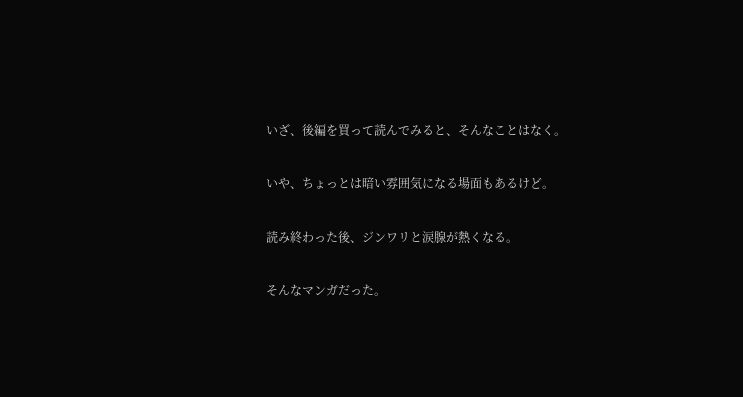いざ、後編を買って読んでみると、そんなことはなく。

いや、ちょっとは暗い雰囲気になる場面もあるけど。

読み終わった後、ジンワリと涙腺が熱くなる。

そんなマンガだった。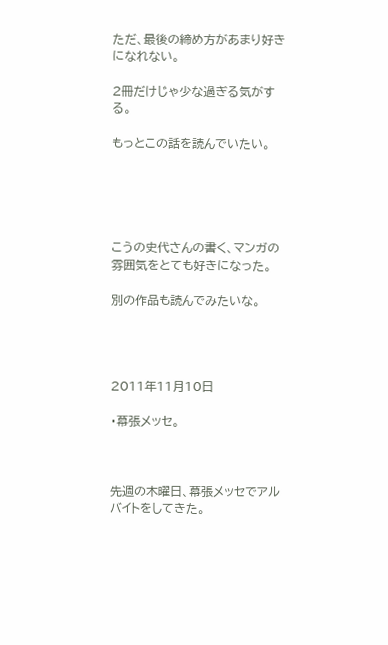ただ、最後の締め方があまり好きになれない。

2冊だけじゃ少な過ぎる気がする。

もっとこの話を読んでいたい。





こうの史代さんの書く、マンガの雰囲気をとても好きになった。

別の作品も読んでみたいな。




2011年11月10日

・幕張メッセ。



先週の木曜日、幕張メッセでアルバイトをしてきた。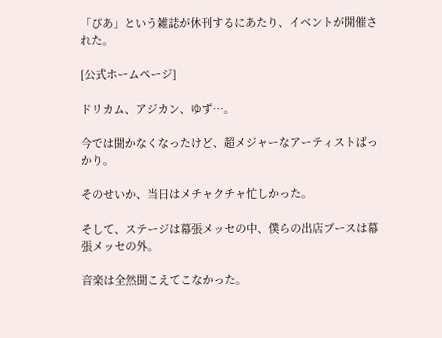「ぴあ」という雑誌が休刊するにあたり、イベントが開催された。

[公式ホームページ]

ドリカム、アジカン、ゆず…。

今では聞かなくなったけど、超メジャーなアーティストばっかり。

そのせいか、当日はメチャクチャ忙しかった。

そして、ステージは幕張メッセの中、僕らの出店ブースは幕張メッセの外。

音楽は全然聞こえてこなかった。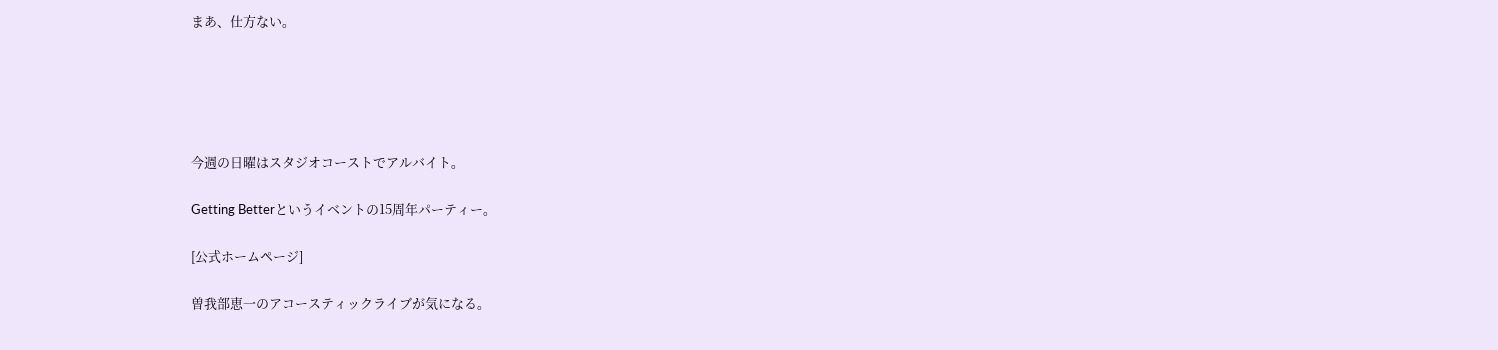まあ、仕方ない。





今週の日曜はスタジオコーストでアルバイト。

Getting Betterというイベントの15周年パーティー。

[公式ホームページ]

曽我部恵一のアコースティックライブが気になる。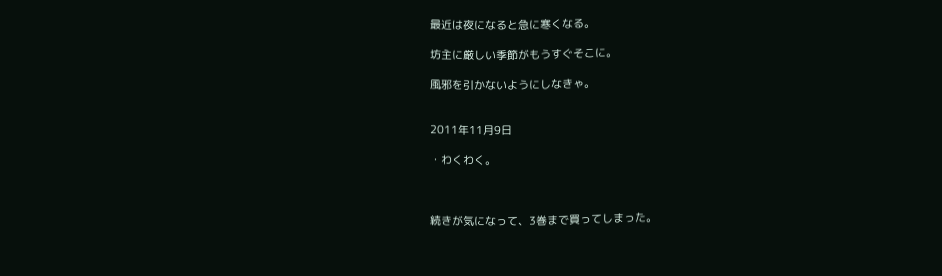最近は夜になると急に寒くなる。

坊主に厳しい季節がもうすぐそこに。

風邪を引かないようにしなきゃ。


2011年11月9日

・わくわく。



続きが気になって、3巻まで買ってしまった。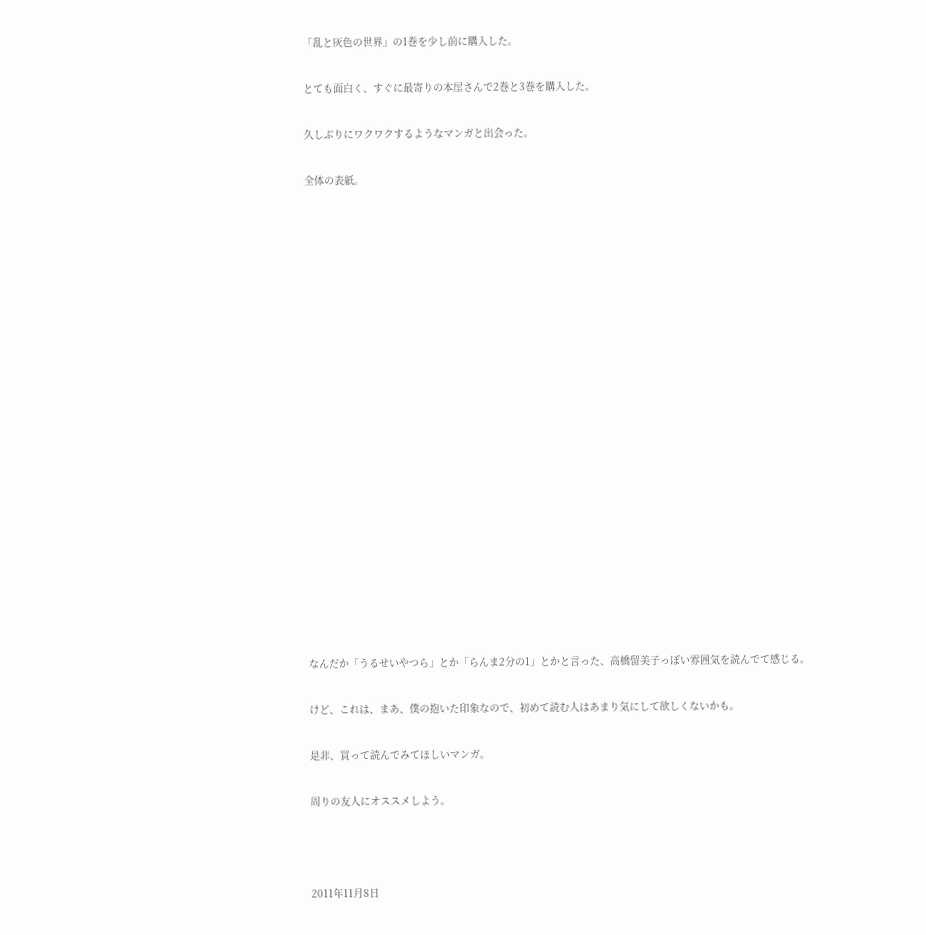「乱と灰色の世界」の1巻を少し前に購入した。

とても面白く、すぐに最寄りの本屋さんで2巻と3巻を購入した。

久しぶりにワクワクするようなマンガと出会った。

全体の表紙。




















なんだか「うるせいやつら」とか「らんま2分の1」とかと言った、高橋留美子っぽい雰囲気を読んでて感じる。

けど、これは、まあ、僕の抱いた印象なので、初めて読む人はあまり気にして欲しくないかも。

是非、買って読んでみてほしいマンガ。

周りの友人にオススメしよう。



2011年11月8日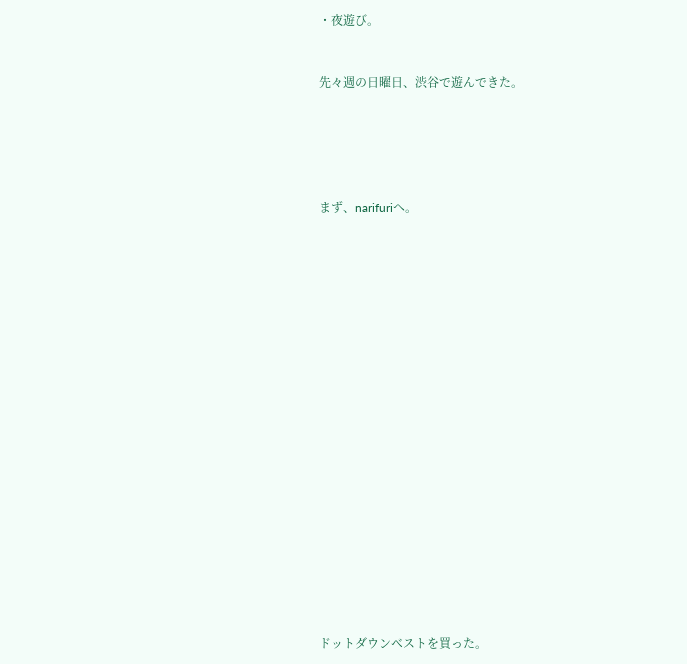・夜遊び。


先々週の日曜日、渋谷で遊んできた。





まず、narifuriへ。




















ドットダウンベストを買った。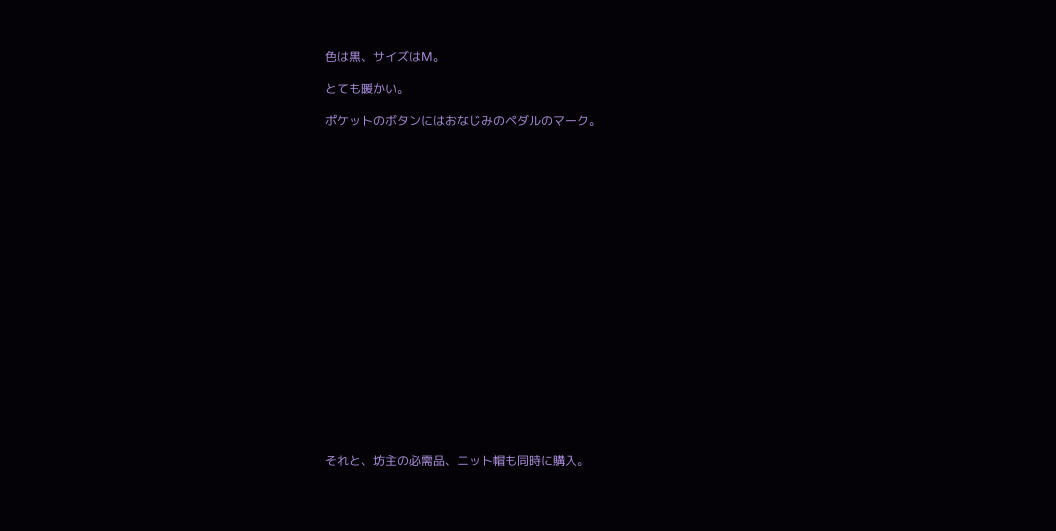色は黒、サイズはM。

とても暖かい。

ポケットのボタンにはおなじみのペダルのマーク。




















それと、坊主の必需品、ニット帽も同時に購入。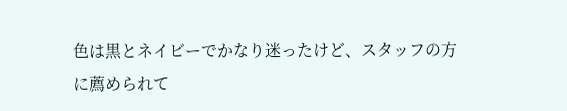色は黒とネイビーでかなり迷ったけど、スタッフの方に薦められて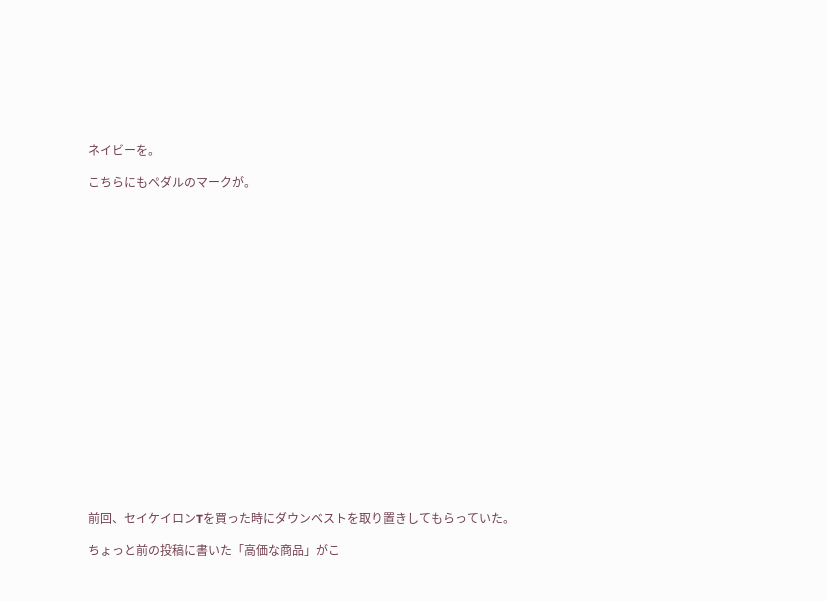ネイビーを。

こちらにもペダルのマークが。




















前回、セイケイロンTを買った時にダウンベストを取り置きしてもらっていた。

ちょっと前の投稿に書いた「高価な商品」がこ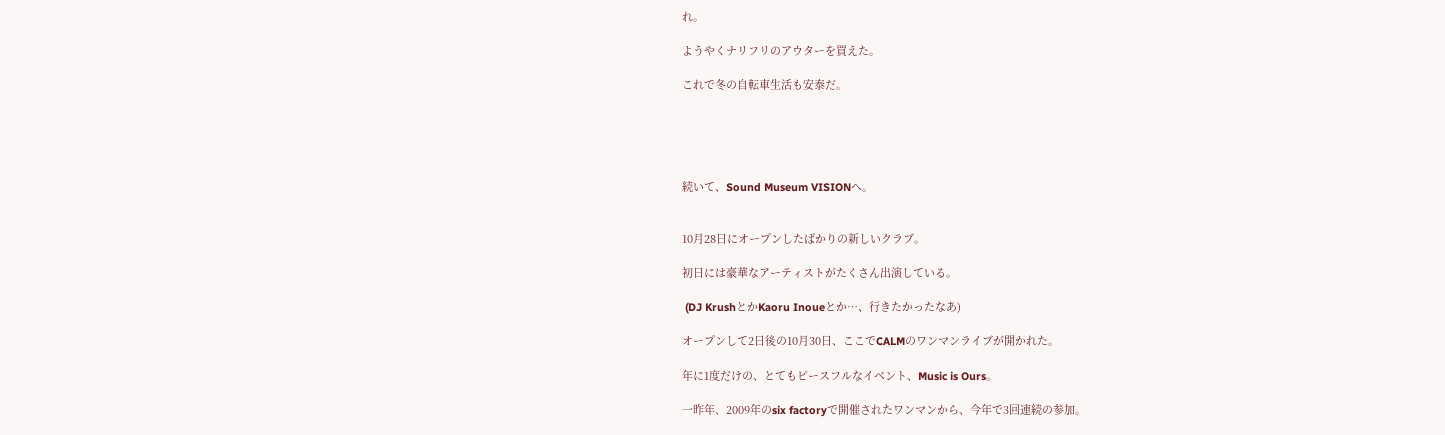れ。

ようやくナリフリのアウターを買えた。

これで冬の自転車生活も安泰だ。





続いて、Sound Museum VISIONへ。


10月28日にオープンしたばかりの新しいクラブ。

初日には豪華なアーティストがたくさん出演している。

 (DJ KrushとかKaoru Inoueとか…、行きたかったなあ)

オープンして2日後の10月30日、ここでCALMのワンマンライブが開かれた。

年に1度だけの、とてもピースフルなイベント、Music is Ours。

一昨年、2009年のsix factoryで開催されたワンマンから、今年で3回連続の参加。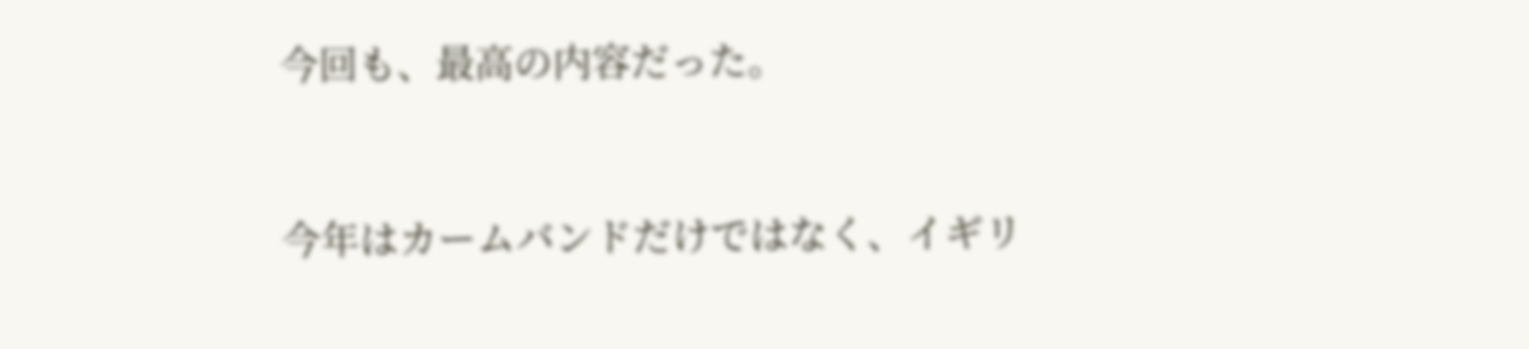今回も、最高の内容だった。


今年はカームバンドだけではなく、イギリ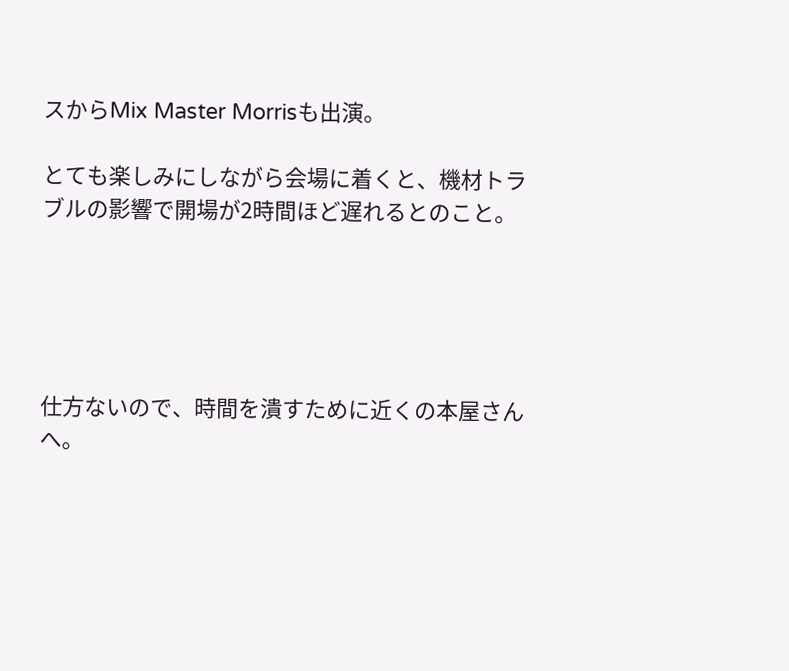スからMix Master Morrisも出演。

とても楽しみにしながら会場に着くと、機材トラブルの影響で開場が2時間ほど遅れるとのこと。





仕方ないので、時間を潰すために近くの本屋さんへ。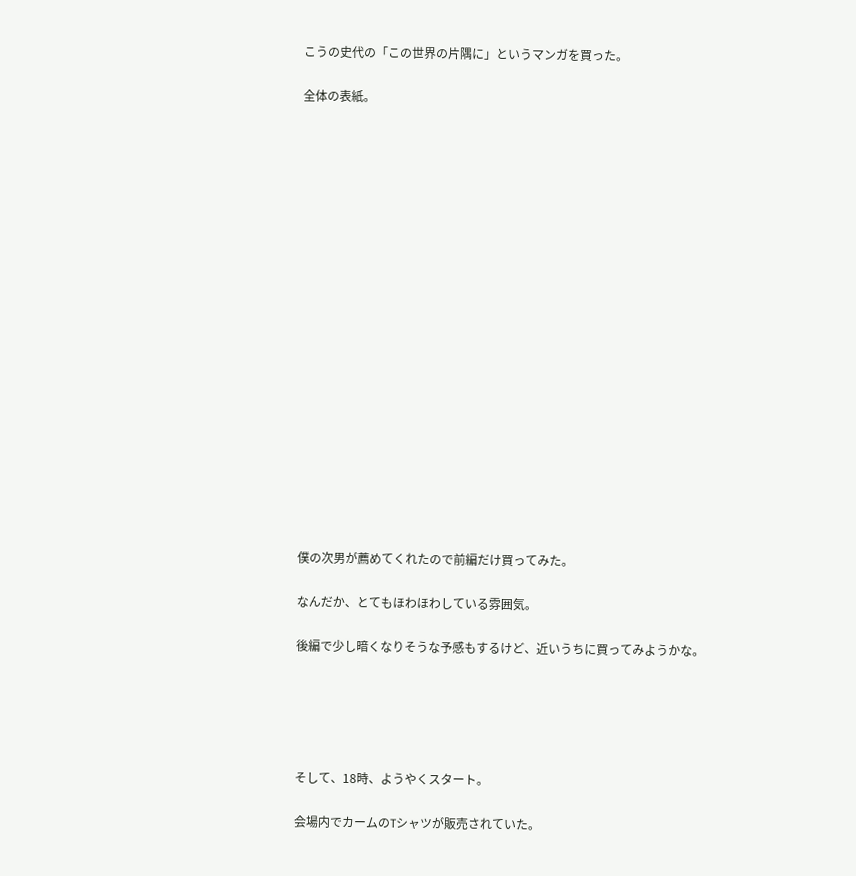こうの史代の「この世界の片隅に」というマンガを買った。

全体の表紙。




















僕の次男が薦めてくれたので前編だけ買ってみた。

なんだか、とてもほわほわしている雰囲気。

後編で少し暗くなりそうな予感もするけど、近いうちに買ってみようかな。





そして、18時、ようやくスタート。

会場内でカームのTシャツが販売されていた。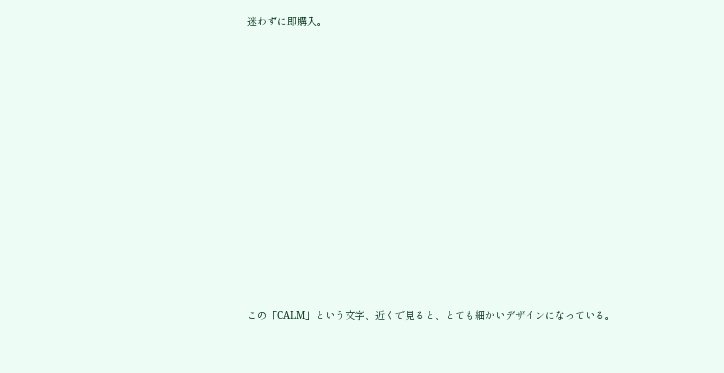迷わずに即購入。




















この「CALM」という文字、近くで見ると、とても細かいデザインになっている。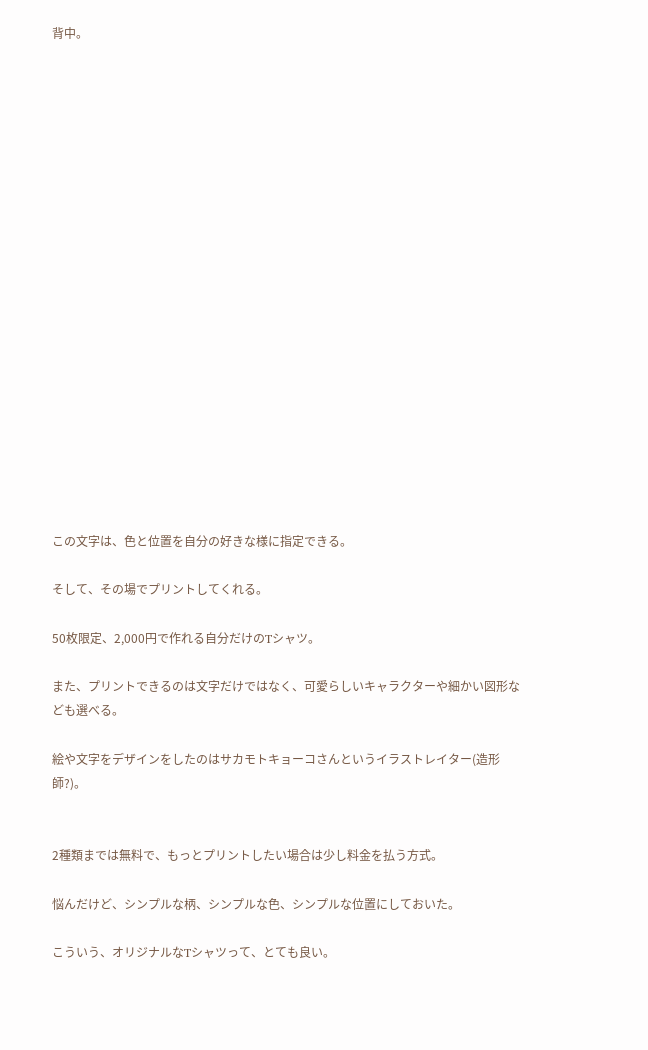背中。




















この文字は、色と位置を自分の好きな様に指定できる。

そして、その場でプリントしてくれる。

50枚限定、2,000円で作れる自分だけのTシャツ。

また、プリントできるのは文字だけではなく、可愛らしいキャラクターや細かい図形なども選べる。

絵や文字をデザインをしたのはサカモトキョーコさんというイラストレイター(造形師?)。


2種類までは無料で、もっとプリントしたい場合は少し料金を払う方式。

悩んだけど、シンプルな柄、シンプルな色、シンプルな位置にしておいた。

こういう、オリジナルなTシャツって、とても良い。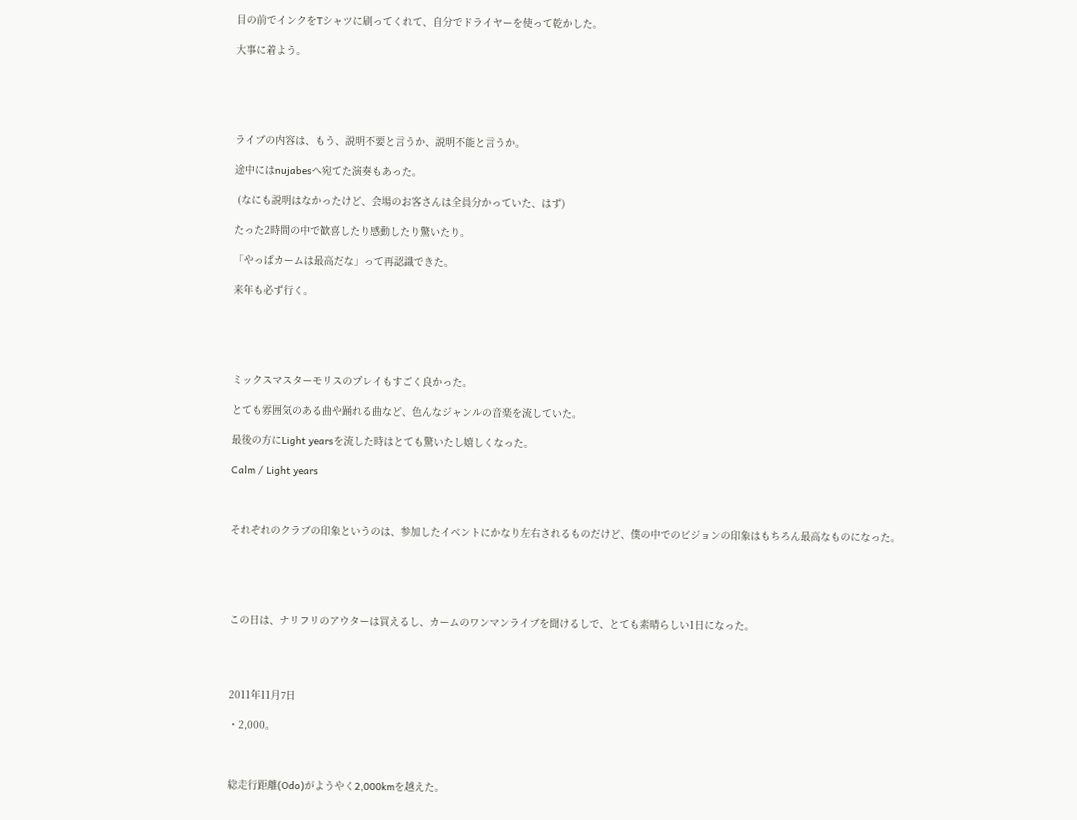目の前でインクをTシャツに刷ってくれて、自分でドライヤーを使って乾かした。

大事に着よう。





ライブの内容は、もう、説明不要と言うか、説明不能と言うか。

途中にはnujabesへ宛てた演奏もあった。

 (なにも説明はなかったけど、会場のお客さんは全員分かっていた、はず)

たった2時間の中で歓喜したり感動したり驚いたり。

「やっぱカームは最高だな」って再認識できた。

来年も必ず行く。





ミックスマスターモリスのプレイもすごく良かった。

とても雰囲気のある曲や踊れる曲など、色んなジャンルの音楽を流していた。

最後の方にLight yearsを流した時はとても驚いたし嬉しくなった。

Calm / Light years



それぞれのクラブの印象というのは、参加したイベントにかなり左右されるものだけど、僕の中でのビジョンの印象はもちろん最高なものになった。





この日は、ナリフリのアウターは買えるし、カームのワンマンライブを聞けるしで、とても素晴らしい1日になった。




2011年11月7日

・2,000。



総走行距離(Odo)がようやく2,000kmを越えた。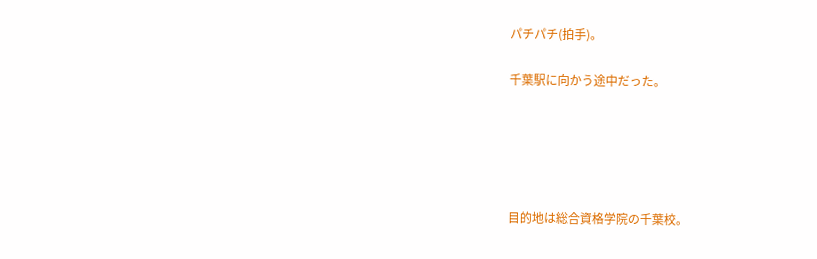パチパチ(拍手)。

千葉駅に向かう途中だった。





目的地は総合資格学院の千葉校。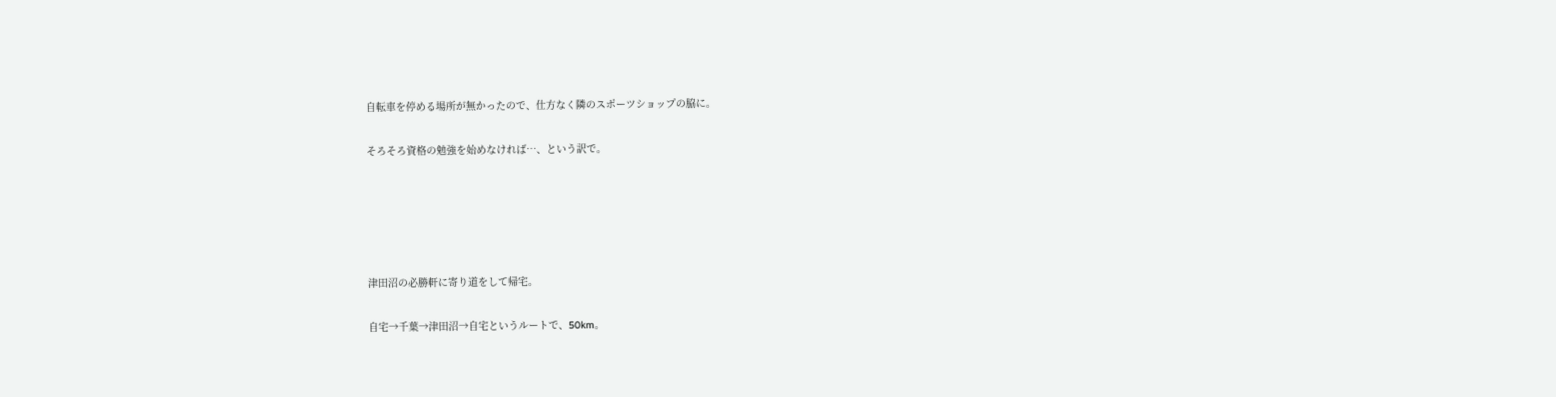自転車を停める場所が無かったので、仕方なく隣のスポーツショップの脇に。

そろそろ資格の勉強を始めなければ…、という訳で。





津田沼の必勝軒に寄り道をして帰宅。

自宅→千葉→津田沼→自宅というルートで、50km。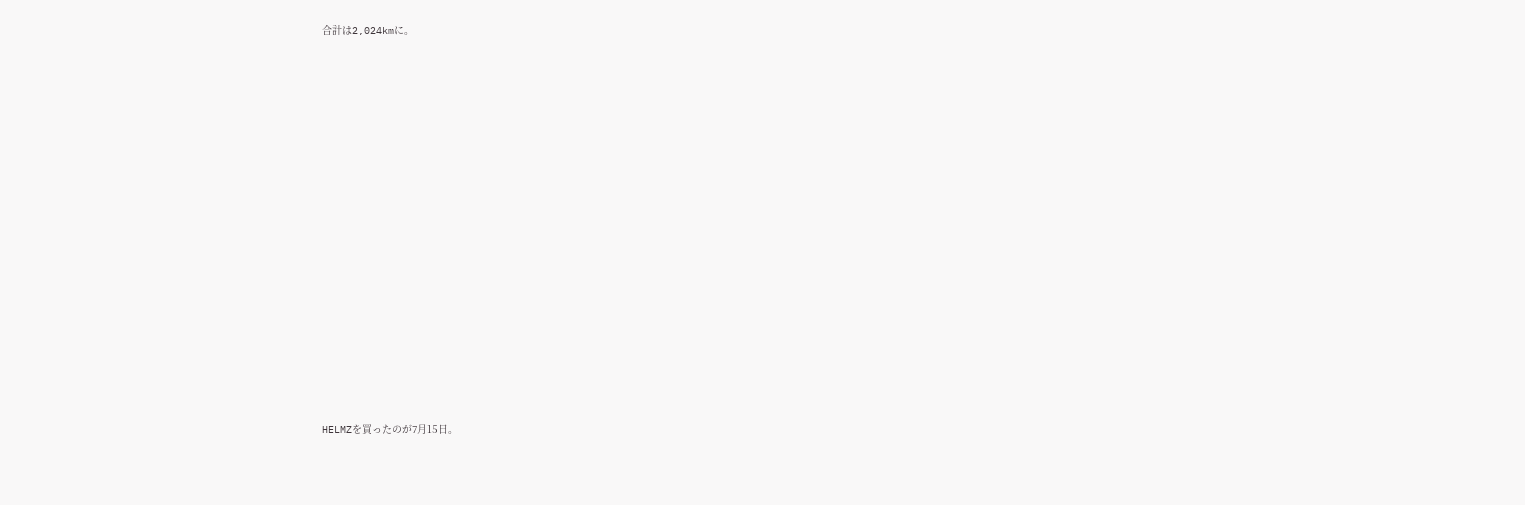合計は2,024kmに。




















HELMZを買ったのが7月15日。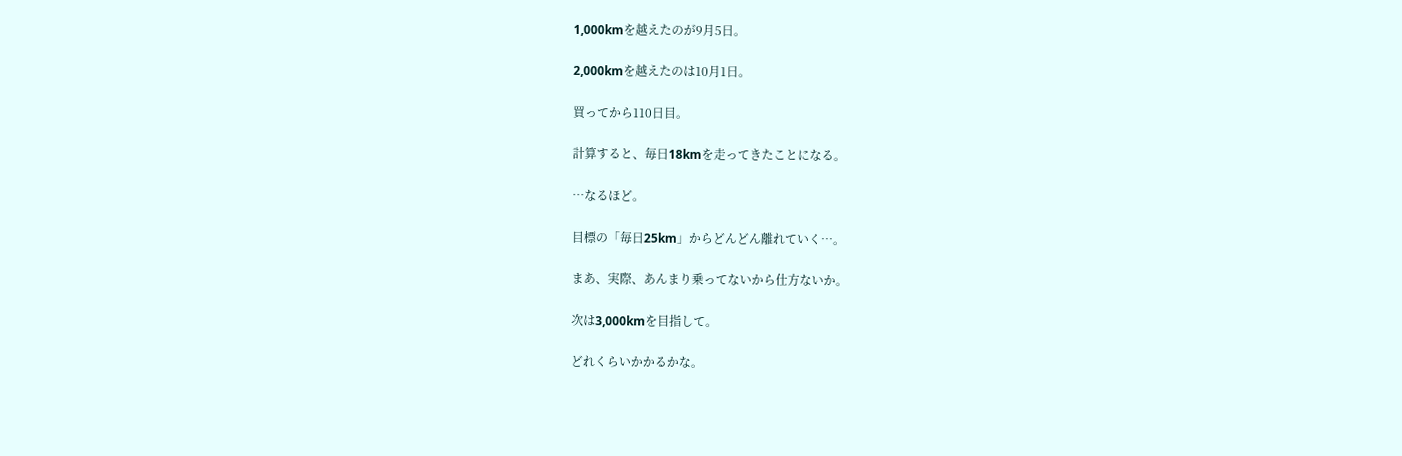1,000kmを越えたのが9月5日。

2,000kmを越えたのは10月1日。

買ってから110日目。

計算すると、毎日18kmを走ってきたことになる。

…なるほど。

目標の「毎日25km」からどんどん離れていく…。

まあ、実際、あんまり乗ってないから仕方ないか。

次は3,000kmを目指して。

どれくらいかかるかな。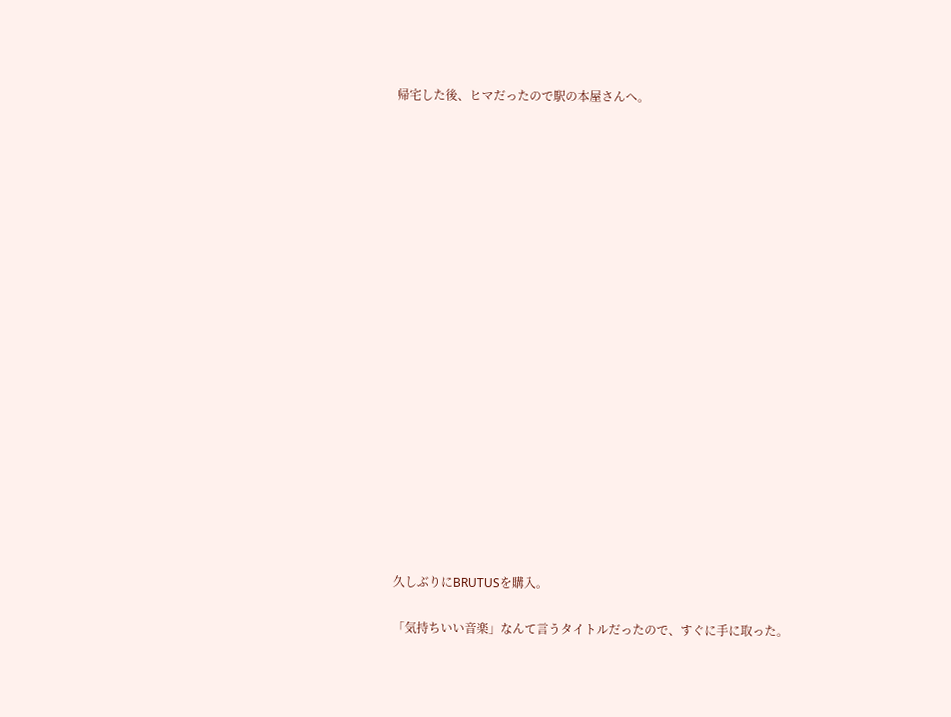帰宅した後、ヒマだったので駅の本屋さんへ。




















久しぶりにBRUTUSを購入。

「気持ちいい音楽」なんて言うタイトルだったので、すぐに手に取った。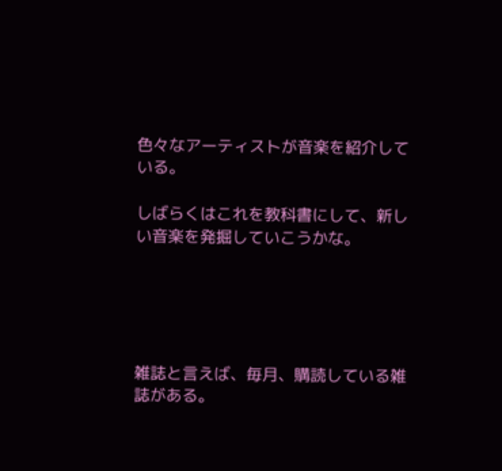色々なアーティストが音楽を紹介している。

しばらくはこれを教科書にして、新しい音楽を発掘していこうかな。





雑誌と言えば、毎月、購読している雑誌がある。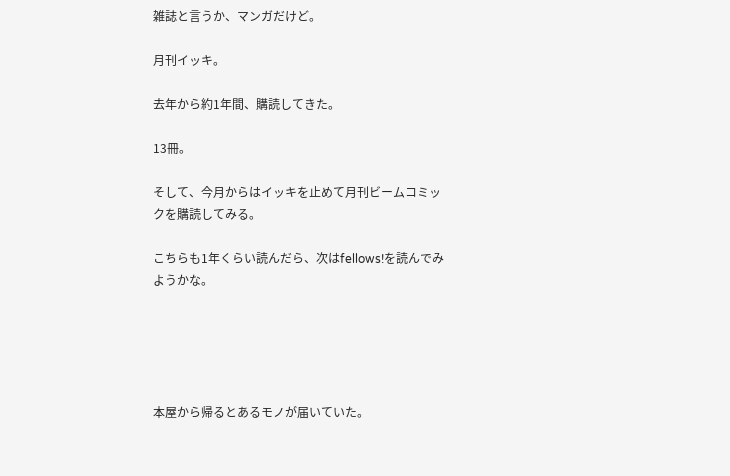雑誌と言うか、マンガだけど。

月刊イッキ。

去年から約1年間、購読してきた。

13冊。

そして、今月からはイッキを止めて月刊ビームコミックを購読してみる。

こちらも1年くらい読んだら、次はfellows!を読んでみようかな。





本屋から帰るとあるモノが届いていた。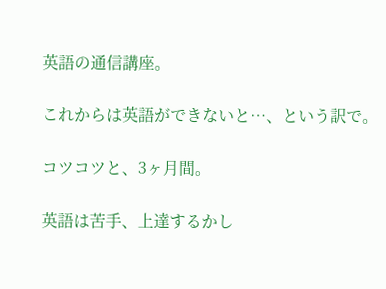英語の通信講座。

これからは英語ができないと…、という訳で。

コツコツと、3ヶ月間。

英語は苦手、上達するかし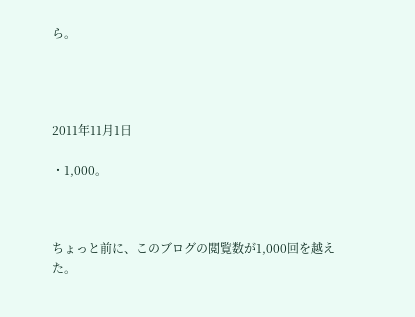ら。




2011年11月1日

・1,000。



ちょっと前に、このブログの閲覧数が1,000回を越えた。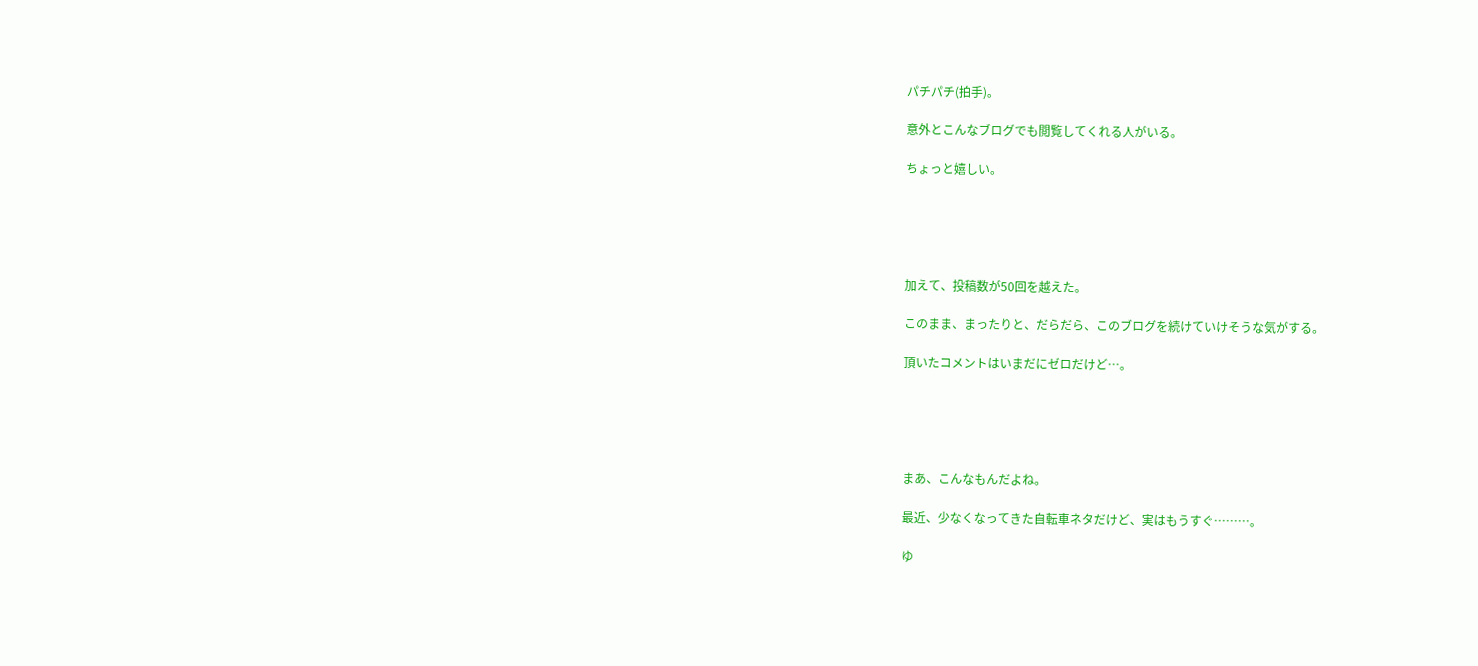パチパチ(拍手)。

意外とこんなブログでも閲覧してくれる人がいる。

ちょっと嬉しい。





加えて、投稿数が50回を越えた。

このまま、まったりと、だらだら、このブログを続けていけそうな気がする。

頂いたコメントはいまだにゼロだけど…。





まあ、こんなもんだよね。

最近、少なくなってきた自転車ネタだけど、実はもうすぐ………。

ゆ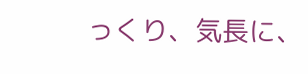っくり、気長に、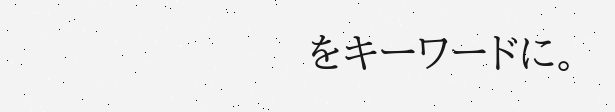をキーワードに。